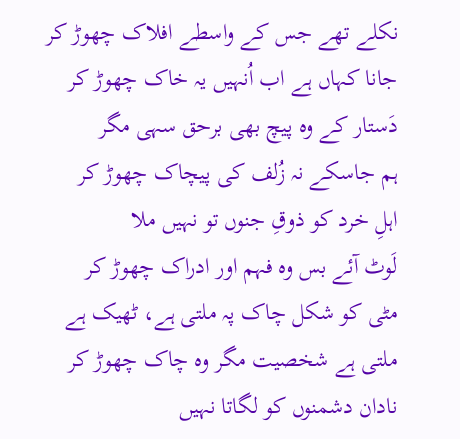نکلے تھے جس کے واسطے افلاک چھوڑ کر
جانا کہاں ہے اب اُنہیں یہ خاک چھوڑ کر
دَستار کے وہ پیچ بھی برحق سہی مگر
ہم جاسکے نہ زُلف کی پیچاک چھوڑ کر
اہلِ خرد کو ذوقِ جنوں تو نہیں ملا
لَوٹ آئے بس وہ فہم اور ادراک چھوڑ کر
مٹی کو شکل چاک پہ ملتی ہے، ٹھیک ہے
ملتی ہے شخصیت مگر وہ چاک چھوڑ کر
نادان دشمنوں کو لگاتا نہیں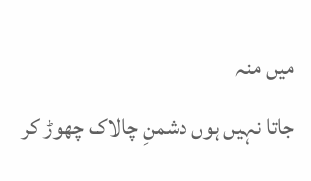میں منہ
جاتا نہیں ہوں دشمنِ چالاک چھوڑ کر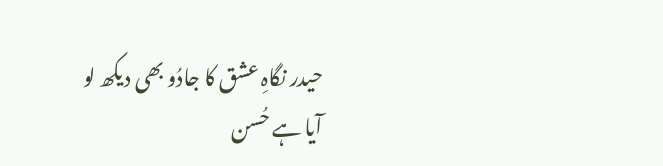حیدر نگاہِ عشق کا جادُو بھی دیکھ لو
آیا ہے حُسن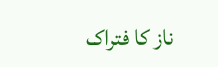ناز کا فتراک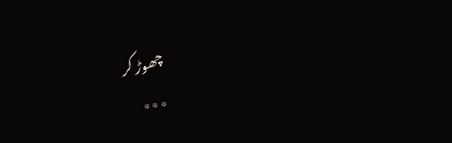چھوڑ کر
٭٭٭